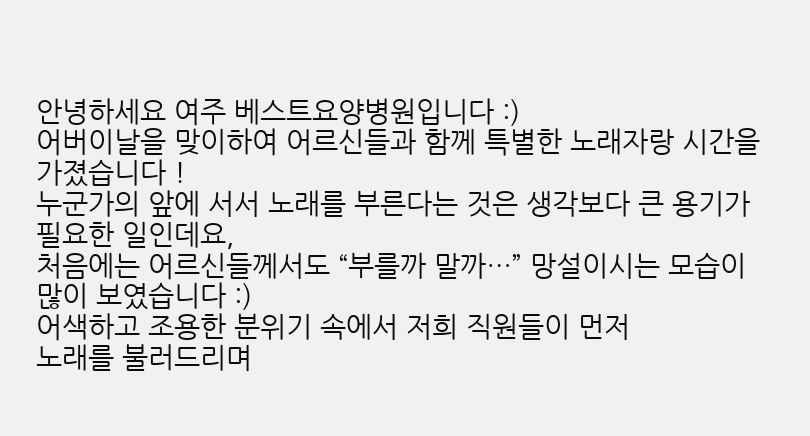안녕하세요 여주 베스트요양병원입니다 :)
어버이날을 맞이하여 어르신들과 함께 특별한 노래자랑 시간을 가졌습니다 !
누군가의 앞에 서서 노래를 부른다는 것은 생각보다 큰 용기가 필요한 일인데요,
처음에는 어르신들께서도 “부를까 말까…” 망설이시는 모습이 많이 보였습니다 :)
어색하고 조용한 분위기 속에서 저희 직원들이 먼저
노래를 불러드리며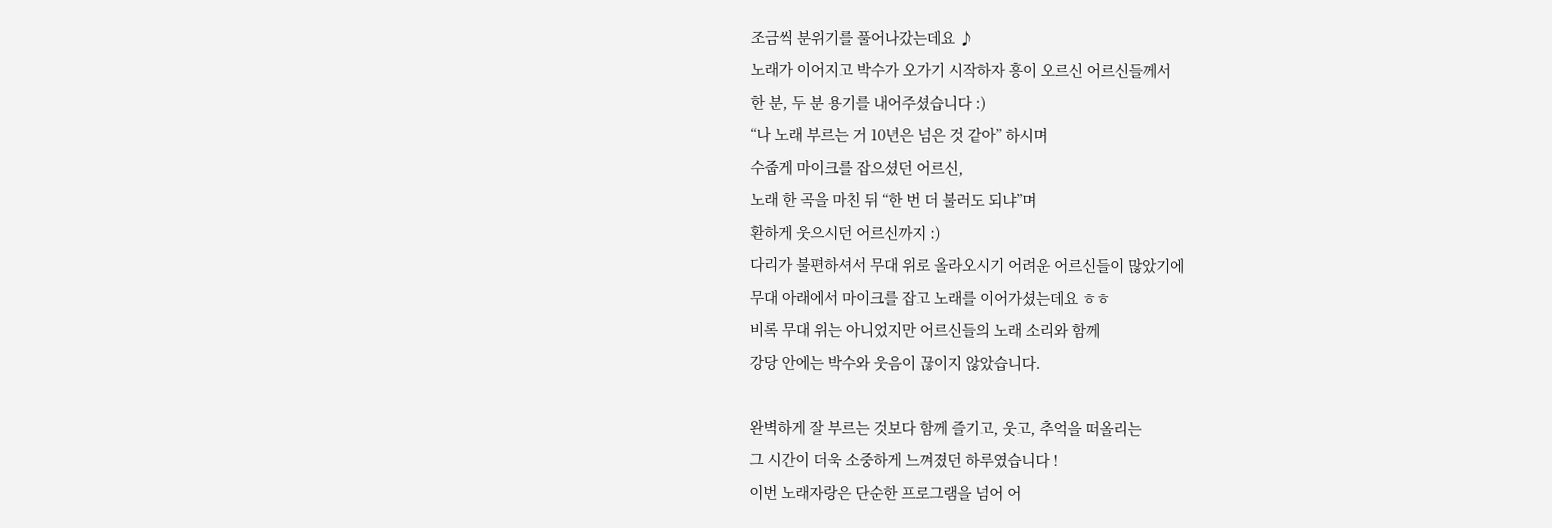조금씩 분위기를 풀어나갔는데요 ♪
노래가 이어지고 박수가 오가기 시작하자 흥이 오르신 어르신들께서
한 분, 두 분 용기를 내어주셨습니다 :)
“나 노래 부르는 거 10년은 넘은 것 같아” 하시며
수줍게 마이크를 잡으셨던 어르신,
노래 한 곡을 마친 뒤 “한 번 더 불러도 되냐”며
환하게 웃으시던 어르신까지 :)
다리가 불편하셔서 무대 위로 올라오시기 어려운 어르신들이 많았기에
무대 아래에서 마이크를 잡고 노래를 이어가셨는데요 ㅎㅎ
비록 무대 위는 아니었지만 어르신들의 노래 소리와 함께
강당 안에는 박수와 웃음이 끊이지 않았습니다.

완벽하게 잘 부르는 것보다 함께 즐기고, 웃고, 추억을 떠올리는
그 시간이 더욱 소중하게 느껴졌던 하루였습니다 !
이번 노래자랑은 단순한 프로그램을 넘어 어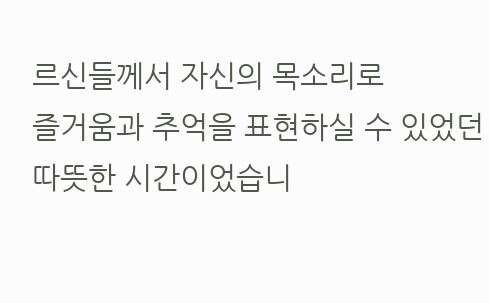르신들께서 자신의 목소리로
즐거움과 추억을 표현하실 수 있었던 따뜻한 시간이었습니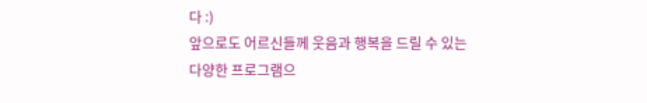다 :)
앞으로도 어르신들께 웃음과 행복을 드릴 수 있는
다양한 프로그램으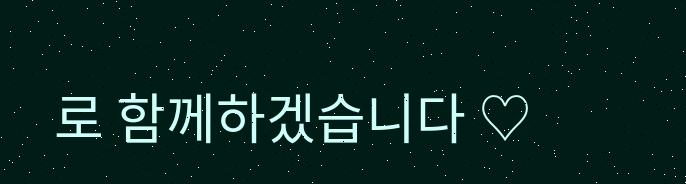로 함께하겠습니다 ♡